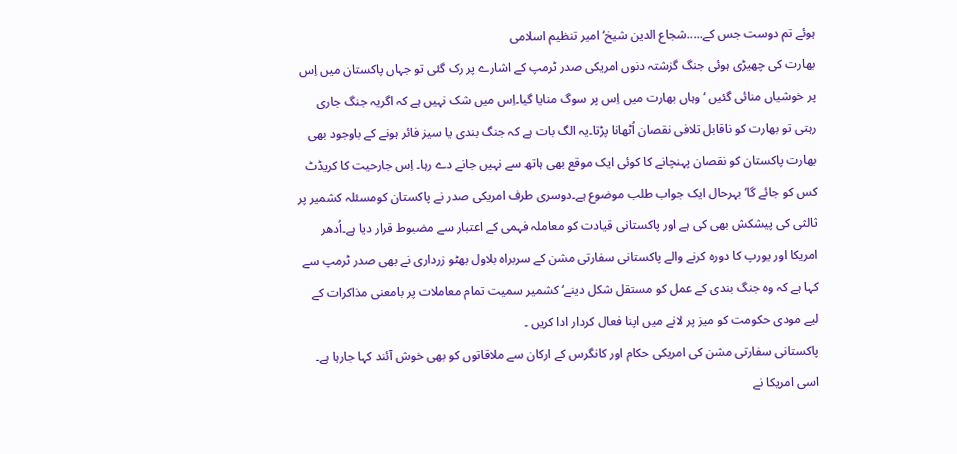ہوئے تم دوست جس کے.....شجاع الدین شیخ‘ امیر تنظیم اسلامی
بھارت کی چھیڑی ہوئی جنگ گزشتہ دنوں امریکی صدر ٹرمپ کے اشارے پر رک گئی تو جہاں پاکستان میں اِس پر خوشیاں منائی گئیں ‘وہاں بھارت میں اِس پر سوگ منایا گیا۔اِس میں شک نہیں ہے کہ اگریہ جنگ جاری رہتی تو بھارت کو ناقابل تلافی نقصان اُٹھانا پڑتا۔یہ الگ بات ہے کہ جنگ بندی یا سیز فائر ہونے کے باوجود بھی بھارت پاکستان کو نقصان پہنچانے کا کوئی ایک موقع بھی ہاتھ سے نہیں جانے دے رہا۔ اِس جارحیت کا کریڈٹ کس کو جائے گا‘ بہرحال ایک جواب طلب موضوع ہے۔دوسری طرف امریکی صدر نے پاکستان کومسئلہ کشمیر پر ثالثی کی پیشکش بھی کی ہے اور پاکستانی قیادت کو معاملہ فہمی کے اعتبار سے مضبوط قرار دیا ہے۔اُدھر امریکا اور یورپ کا دورہ کرنے والے پاکستانی سفارتی مشن کے سربراہ بلاول بھٹو زرداری نے بھی صدر ٹرمپ سے کہا ہے کہ وہ جنگ بندی کے عمل کو مستقل شکل دینے‘ کشمیر سمیت تمام معاملات پر بامعنی مذاکرات کے لیے مودی حکومت کو میز پر لانے میں اپنا فعال کردار ادا کریں ۔
پاکستانی سفارتی مشن کی امریکی حکام اور کانگرس کے ارکان سے ملاقاتوں کو بھی خوش آئند کہا جارہا ہے۔ اسی امریکا نے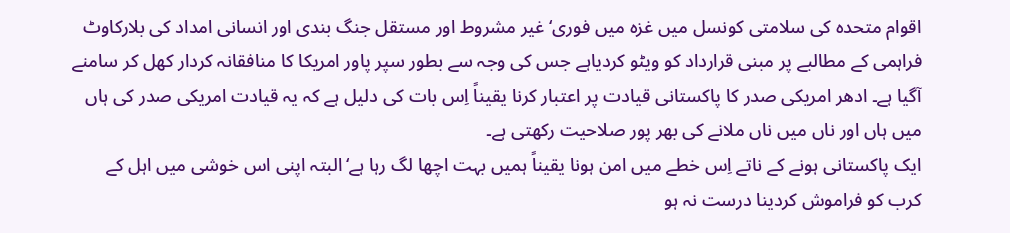اقوام متحدہ کی سلامتی کونسل میں غزہ میں فوری‘ غیر مشروط اور مستقل جنگ بندی اور انسانی امداد کی بلارکاوٹ فراہمی کے مطالبے پر مبنی قرارداد کو ویٹو کردیاہے جس کی وجہ سے بطور سپر پاور امریکا کا منافقانہ کردار کھل کر سامنے آگیا ہے۔ ادھر امریکی صدر کا پاکستانی قیادت پر اعتبار کرنا یقیناً اِس بات کی دلیل ہے کہ یہ قیادت امریکی صدر کی ہاں میں ہاں اور ناں میں ناں ملانے کی بھر پور صلاحیت رکھتی ہے۔
ایک پاکستانی ہونے کے ناتے اِس خطے میں امن ہونا یقیناً ہمیں بہت اچھا لگ رہا ہے‘البتہ اپنی اس خوشی میں اہل کے کرب کو فراموش کردینا درست نہ ہو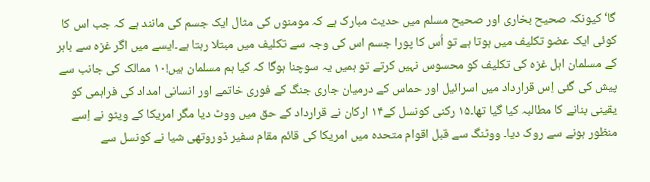گا‘ کیونکہ صحیح بخاری اور صحیح مسلم میں حدیث مبارک ہے کہ مومنوں کی مثال ایک جسم کی مانند ہے کہ جب اس کا کوئی ایک عضو تکلیف میں ہوتا ہے تو اُس کا پورا جسم اس کی وجہ سے تکلیف میں مبتلا رہتا ہے۔ایسے میں اگر غزہ سے باہر کے مسلمان اہل غزہ کی تکلیف کو محسوس نہیں کرتے تو ہمیں یہ سوچنا ہوگا کہ کیا ہم مسلمان ہیں!۱۰ ممالک کی جانب سے پیش کی گئی اِس قرارداد میں اسرائیل اور حماس کے درمیان جاری جنگ کے فوری خاتمے اور انسانی امداد کی فراہمی کو یقینی بنانے کا مطالبہ کیا گیا تھا۔۱۵ رکنی کونسل کے۱۴ ارکان نے قرارداد کے حق میں ووٹ دیا مگر امریکا کے ویٹو نے اِسے منظور ہونے سے روک دیا۔ ووٹنگ سے قبل اقوام متحدہ میں امریکا کی قائم مقام سفیر ڈوروتھی شیا نے کونسل سے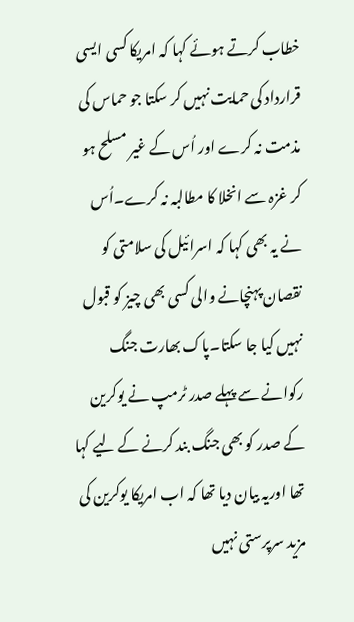خطاب کرتے ہوئے کہا کہ امریکا کسی ایسی قرارداد کی حمایت نہیں کر سکتا جو حماس کی مذمت نہ کرے اور اُس کے غیر مسلح ہو کر غزہ سے انخلا کا مطالبہ نہ کرے۔اُس نے یہ بھی کہا کہ اسرائیل کی سلامتی کو نقصان پہنچانے والی کسی بھی چیز کو قبول نہیں کیا جا سکتا۔پاک بھارت جنگ رکوانے سے پہلے صدر ٹرمپ نے یوکرین کے صدر کو بھی جنگ بند کرنے کے لیے کہا تھا اوریہ بیان دیا تھا کہ اب امریکا یوکرین کی مزید سرپرستی نہیں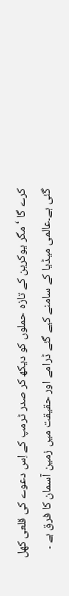کرے گا ‘مگر یوکرین کے تازہ حملوں کو دیکھ کر صدر ٹرمپ کے اِس دعوے کی قلعی کھل گئی ہے۔عالمی میڈیا کے سامنے کیے گئے ڈرامے اور حقیقت میں زمین آسمان کا فرق ہے ۔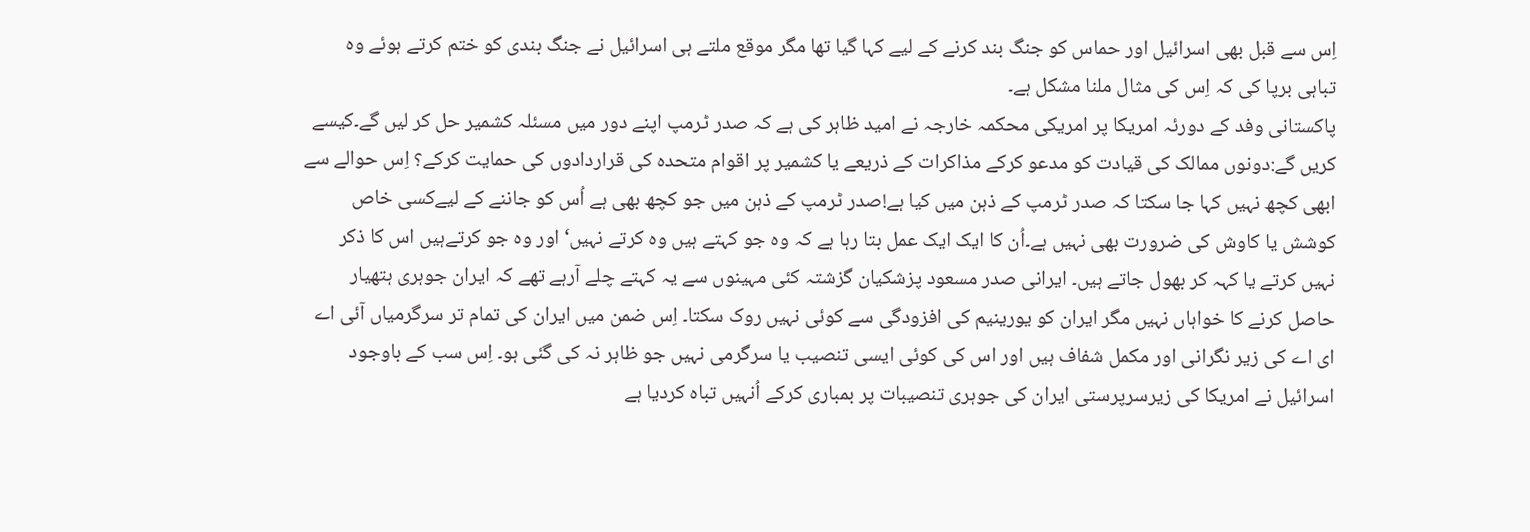اِس سے قبل بھی اسرائیل اور حماس کو جنگ بند کرنے کے لیے کہا گیا تھا مگر موقع ملتے ہی اسرائیل نے جنگ بندی کو ختم کرتے ہوئے وہ تباہی برپا کی کہ اِس کی مثال ملنا مشکل ہے۔
پاکستانی وفد کے دورئہ امریکا پر امریکی محکمہ خارجہ نے امید ظاہر کی ہے کہ صدر ٹرمپ اپنے دور میں مسئلہ کشمیر حل کر لیں گے۔کیسے کریں گے:دونوں ممالک کی قیادت کو مدعو کرکے مذاکرات کے ذریعے یا کشمیر پر اقوام متحدہ کی قراردادوں کی حمایت کرکے؟ اِس حوالے سے ابھی کچھ نہیں کہا جا سکتا کہ صدر ٹرمپ کے ذہن میں کیا ہے!صدر ٹرمپ کے ذہن میں جو کچھ بھی ہے اُس کو جاننے کے لیےکسی خاص کوشش یا کاوش کی ضرورت بھی نہیں ہے۔اُن کا ایک ایک عمل بتا رہا ہے کہ وہ جو کہتے ہیں وہ کرتے نہیں‘ اور وہ جو کرتےہیں اس کا ذکر نہیں کرتے یا کہہ کر بھول جاتے ہیں۔ ایرانی صدر مسعود پزشکیان گزشتہ کئی مہینوں سے یہ کہتے چلے آرہے تھے کہ ایران جوہری ہتھیار حاصل کرنے کا خواہاں نہیں مگر ایران کو یورینیم کی افزودگی سے کوئی نہیں روک سکتا۔ اِس ضمن میں ایران کی تمام تر سرگرمیاں آئی اے ای اے کی زیر نگرانی اور مکمل شفاف ہیں اور اس کی کوئی ایسی تنصیب یا سرگرمی نہیں جو ظاہر نہ کی گئی ہو۔ اِس سب کے باوجود اسرائیل نے امریکا کی زیرسرپرستی ایران کی جوہری تنصیبات پر بمباری کرکے اُنہیں تباہ کردیا ہے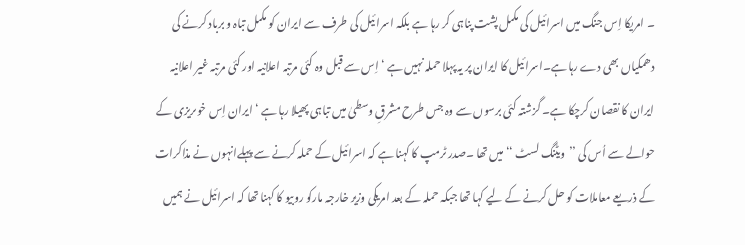۔ امریکا اِس جنگ میں اسرائیل کی مکمل پشت پناہی کر رہا ہے بلکہ اسرائیل کی طرف سے ایران کو مکمل تباہ و برباد کرنے کی دھمکیاں بھی دے رہا ہے۔اسرائیل کا ایران پر یہ پہلا حملہ نہیں ہے ‘اِس سے قبل وہ کئی مرتبہ اعلانیہ اور کئی مرتبہ غیر اعلانیہ ایران کا نقصان کرچکا ہے۔ گزشتہ کئی برسوں سے وہ جس طرح مشرقِ وسطیٰ میں تباہی پھیلا رہا ہے ‘ ایران اِس خوںریزی کے حوالے سے اُس کی ’’ویٹنگ لسٹ ‘‘میں تھا ۔صدر ٹرمپ کا کہنا ہے کہ اسرائیل کے حملہ کرنے سے پہلےانہوں نے مذاکرات کے ذریعے معاملات کو حل کرنے کے لیے کہا تھا جبکہ حملہ کے بعد امریکی وزیر خارجہ مارکو روبیو کا کہنا تھا کہ اسرائیل نے ہمیں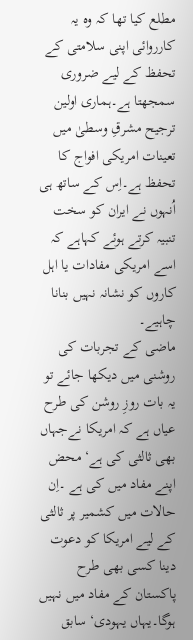مطلع کیا تھا کہ وہ یہ کارروائی اپنی سلامتی کے تحفظ کے لیے ضروری سمجھتا ہے۔ہماری اولین ترجیح مشرقِ وسطیٰ میں تعینات امریکی افواج کا تحفظ ہے۔اِس کے ساتھ ہی اُنہوں نے ایران کو سخت تنبیہ کرتے ہوئے کہاہے کہ اسے امریکی مفادات یا اہل کاروں کو نشانہ نہیں بنانا چاہیے۔
ماضی کے تجربات کی روشنی میں دیکھا جائے تو یہ بات روزِ روشن کی طرح عیاں ہے کہ امریکا نےجہاں بھی ثالثی کی ہے‘ محض اپنے مفاد میں کی ہے ۔اِن حالات میں کشمیر پر ثالثی کے لیے امریکا کو دعوت دینا کسی بھی طرح پاکستان کے مفاد میں نہیں ہوگا۔یہاں یہودی‘ سابق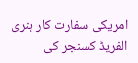امریکی سفارت کار ہنری الفریڈ کسنجر کی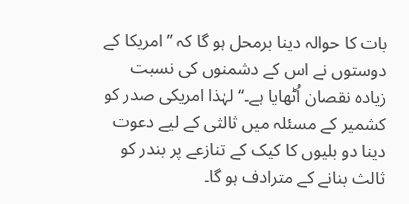بات کا حوالہ دینا برمحل ہو گا کہ ’’امریکا کے دوستوں نے اس کے دشمنوں کی نسبت زیادہ نقصان اُٹھایا ہے۔‘‘لہٰذا امریکی صدر کو کشمیر کے مسئلہ میں ثالثی کے لیے دعوت دینا دو بلیوں کا کیک کے تنازعے پر بندر کو ثالث بنانے کے مترادف ہو گا۔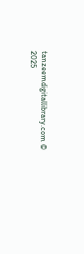tanzeemdigitallibrary.com © 2025